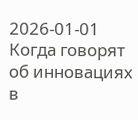2026-01-01
Когда говорят об инновациях в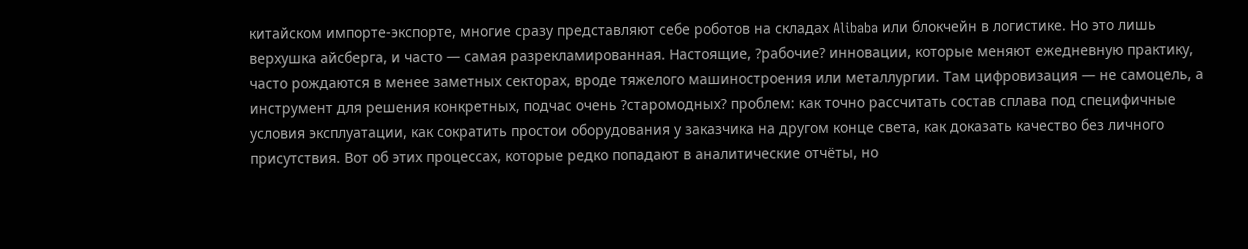китайском импорте-экспорте, многие сразу представляют себе роботов на складах Alibaba или блокчейн в логистике. Но это лишь верхушка айсберга, и часто — самая разрекламированная. Настоящие, ?рабочие? инновации, которые меняют ежедневную практику, часто рождаются в менее заметных секторах, вроде тяжелого машиностроения или металлургии. Там цифровизация — не самоцель, а инструмент для решения конкретных, подчас очень ?старомодных? проблем: как точно рассчитать состав сплава под специфичные условия эксплуатации, как сократить простои оборудования у заказчика на другом конце света, как доказать качество без личного присутствия. Вот об этих процессах, которые редко попадают в аналитические отчёты, но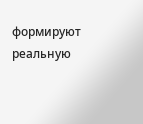формируют реальную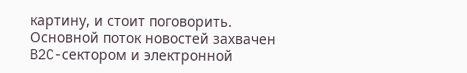картину, и стоит поговорить.
Основной поток новостей захвачен B2C-сектором и электронной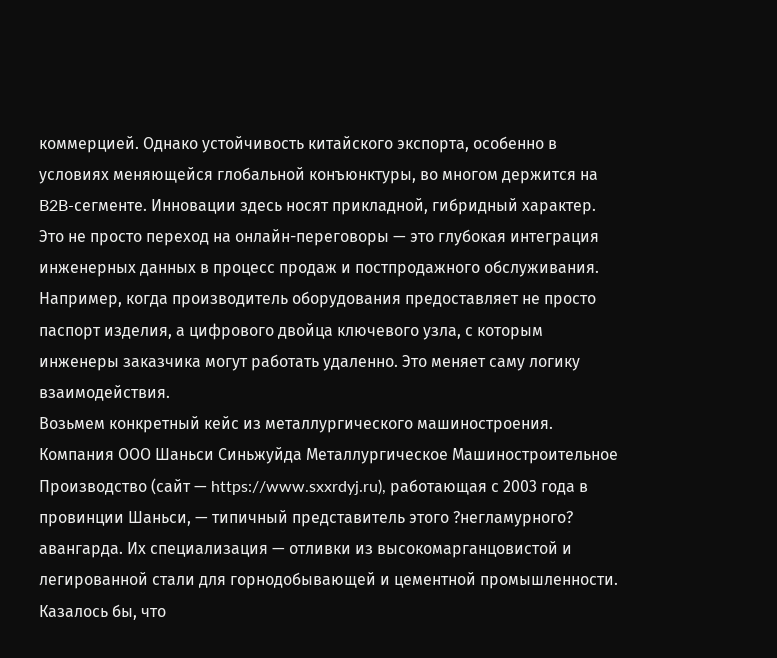коммерцией. Однако устойчивость китайского экспорта, особенно в условиях меняющейся глобальной конъюнктуры, во многом держится на B2B-сегменте. Инновации здесь носят прикладной, гибридный характер. Это не просто переход на онлайн-переговоры — это глубокая интеграция инженерных данных в процесс продаж и постпродажного обслуживания. Например, когда производитель оборудования предоставляет не просто паспорт изделия, а цифрового двойца ключевого узла, с которым инженеры заказчика могут работать удаленно. Это меняет саму логику взаимодействия.
Возьмем конкретный кейс из металлургического машиностроения. Компания ООО Шаньси Синьжуйда Металлургическое Машиностроительное Производство (сайт — https://www.sxxrdyj.ru), работающая с 2003 года в провинции Шаньси, — типичный представитель этого ?негламурного? авангарда. Их специализация — отливки из высокомарганцовистой и легированной стали для горнодобывающей и цементной промышленности. Казалось бы, что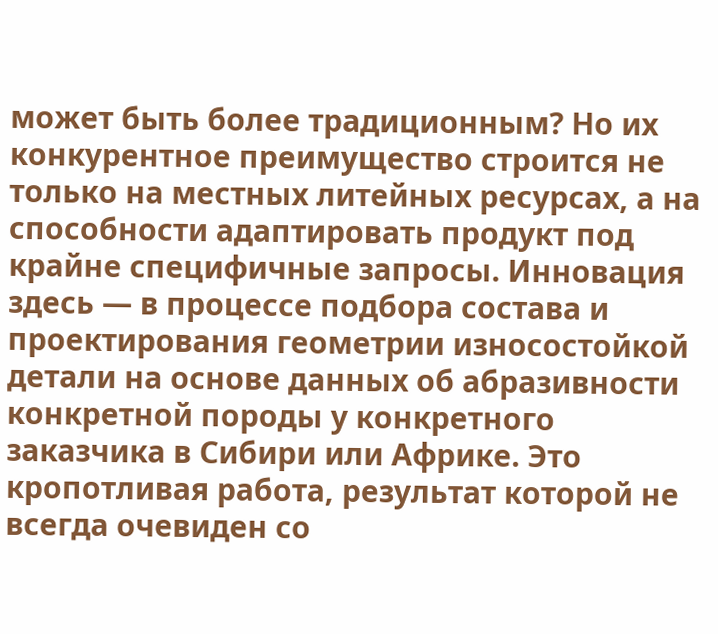может быть более традиционным? Но их конкурентное преимущество строится не только на местных литейных ресурсах, а на способности адаптировать продукт под крайне специфичные запросы. Инновация здесь — в процессе подбора состава и проектирования геометрии износостойкой детали на основе данных об абразивности конкретной породы у конкретного заказчика в Сибири или Африке. Это кропотливая работа, результат которой не всегда очевиден со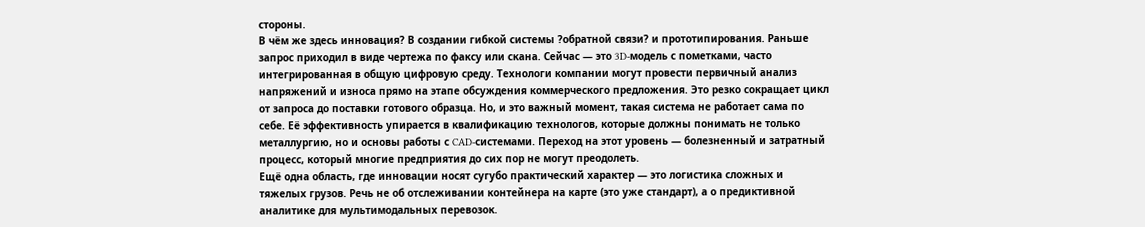стороны.
В чём же здесь инновация? В создании гибкой системы ?обратной связи? и прототипирования. Раньше запрос приходил в виде чертежа по факсу или скана. Сейчас — это 3D-модель с пометками, часто интегрированная в общую цифровую среду. Технологи компании могут провести первичный анализ напряжений и износа прямо на этапе обсуждения коммерческого предложения. Это резко сокращает цикл от запроса до поставки готового образца. Но, и это важный момент, такая система не работает сама по себе. Её эффективность упирается в квалификацию технологов, которые должны понимать не только металлургию, но и основы работы с CAD-системами. Переход на этот уровень — болезненный и затратный процесс, который многие предприятия до сих пор не могут преодолеть.
Ещё одна область, где инновации носят сугубо практический характер — это логистика сложных и тяжелых грузов. Речь не об отслеживании контейнера на карте (это уже стандарт), а о предиктивной аналитике для мультимодальных перевозок.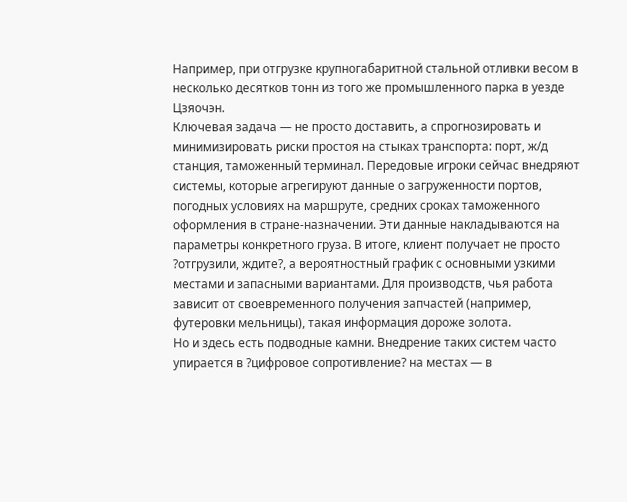Например, при отгрузке крупногабаритной стальной отливки весом в несколько десятков тонн из того же промышленного парка в уезде Цзяочэн.
Ключевая задача — не просто доставить, а спрогнозировать и минимизировать риски простоя на стыках транспорта: порт, ж/д станция, таможенный терминал. Передовые игроки сейчас внедряют системы, которые агрегируют данные о загруженности портов, погодных условиях на маршруте, средних сроках таможенного оформления в стране-назначении. Эти данные накладываются на параметры конкретного груза. В итоге, клиент получает не просто ?отгрузили, ждите?, а вероятностный график с основными узкими местами и запасными вариантами. Для производств, чья работа зависит от своевременного получения запчастей (например, футеровки мельницы), такая информация дороже золота.
Но и здесь есть подводные камни. Внедрение таких систем часто упирается в ?цифровое сопротивление? на местах — в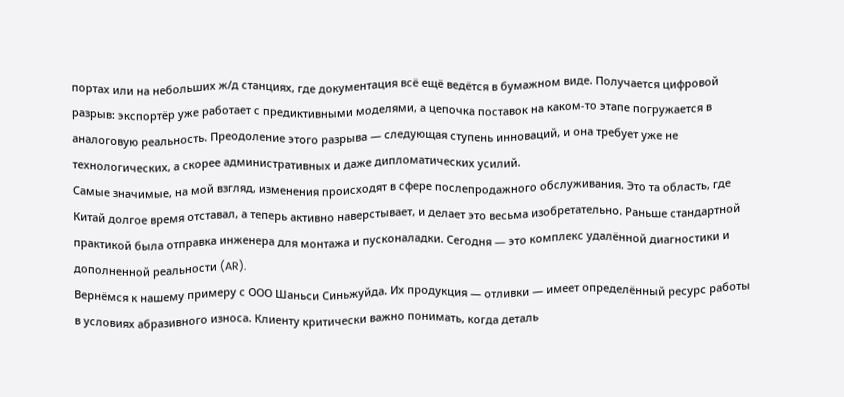портах или на небольших ж/д станциях, где документация всё ещё ведётся в бумажном виде. Получается цифровой разрыв: экспортёр уже работает с предиктивными моделями, а цепочка поставок на каком-то этапе погружается в аналоговую реальность. Преодоление этого разрыва — следующая ступень инноваций, и она требует уже не технологических, а скорее административных и даже дипломатических усилий.
Самые значимые, на мой взгляд, изменения происходят в сфере послепродажного обслуживания. Это та область, где Китай долгое время отставал, а теперь активно наверстывает, и делает это весьма изобретательно. Раньше стандартной практикой была отправка инженера для монтажа и пусконаладки. Сегодня — это комплекс удалённой диагностики и дополненной реальности (AR).
Вернёмся к нашему примеру с ООО Шаньси Синьжуйда. Их продукция — отливки — имеет определённый ресурс работы в условиях абразивного износа. Клиенту критически важно понимать, когда деталь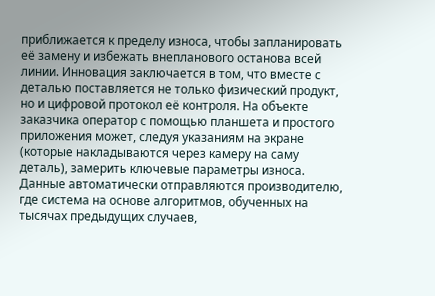приближается к пределу износа, чтобы запланировать её замену и избежать внепланового останова всей линии. Инновация заключается в том, что вместе с деталью поставляется не только физический продукт, но и цифровой протокол её контроля. На объекте заказчика оператор с помощью планшета и простого приложения может, следуя указаниям на экране (которые накладываются через камеру на саму деталь), замерить ключевые параметры износа. Данные автоматически отправляются производителю, где система на основе алгоритмов, обученных на тысячах предыдущих случаев,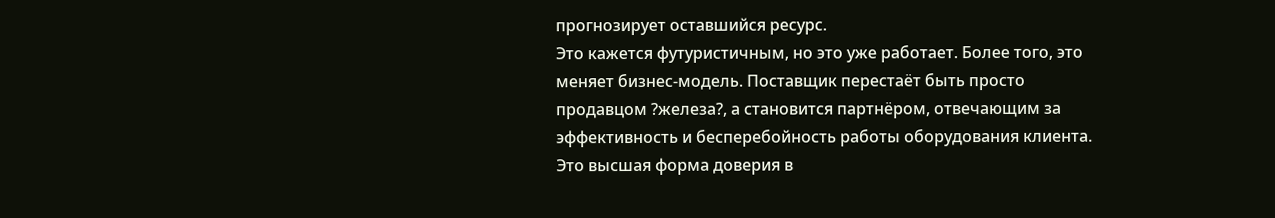прогнозирует оставшийся ресурс.
Это кажется футуристичным, но это уже работает. Более того, это меняет бизнес-модель. Поставщик перестаёт быть просто продавцом ?железа?, а становится партнёром, отвечающим за эффективность и бесперебойность работы оборудования клиента. Это высшая форма доверия в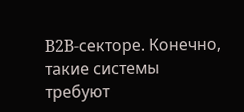B2B-секторе. Конечно, такие системы требуют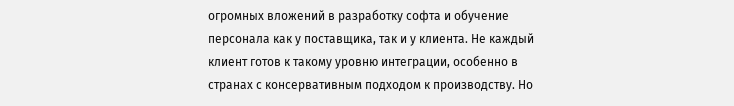огромных вложений в разработку софта и обучение персонала как у поставщика, так и у клиента. Не каждый клиент готов к такому уровню интеграции, особенно в странах с консервативным подходом к производству. Но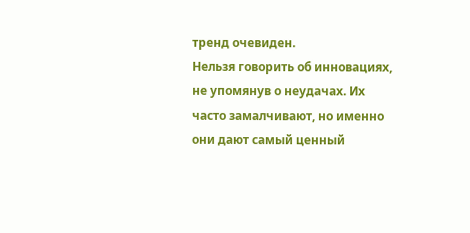тренд очевиден.
Нельзя говорить об инновациях, не упомянув о неудачах. Их часто замалчивают, но именно они дают самый ценный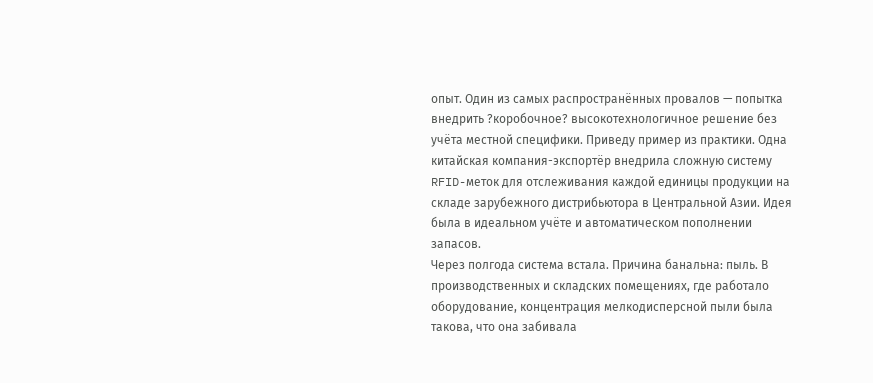опыт. Один из самых распространённых провалов — попытка внедрить ?коробочное? высокотехнологичное решение без учёта местной специфики. Приведу пример из практики. Одна китайская компания-экспортёр внедрила сложную систему RFID-меток для отслеживания каждой единицы продукции на складе зарубежного дистрибьютора в Центральной Азии. Идея была в идеальном учёте и автоматическом пополнении запасов.
Через полгода система встала. Причина банальна: пыль. В производственных и складских помещениях, где работало оборудование, концентрация мелкодисперсной пыли была такова, что она забивала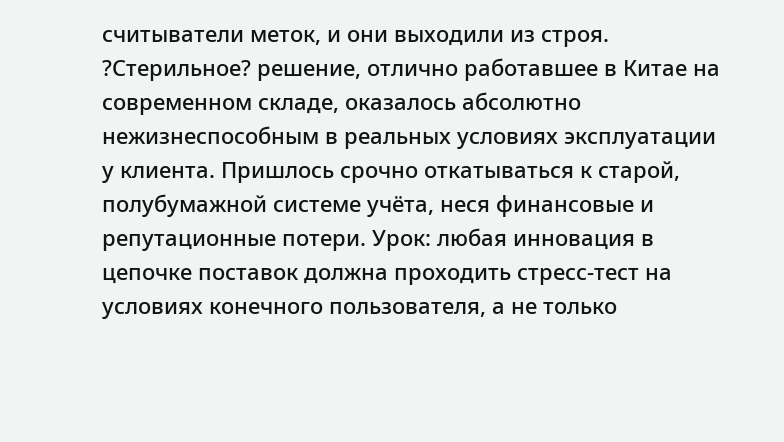считыватели меток, и они выходили из строя. ?Стерильное? решение, отлично работавшее в Китае на современном складе, оказалось абсолютно нежизнеспособным в реальных условиях эксплуатации у клиента. Пришлось срочно откатываться к старой, полубумажной системе учёта, неся финансовые и репутационные потери. Урок: любая инновация в цепочке поставок должна проходить стресс-тест на условиях конечного пользователя, а не только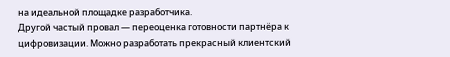на идеальной площадке разработчика.
Другой частый провал — переоценка готовности партнёра к цифровизации. Можно разработать прекрасный клиентский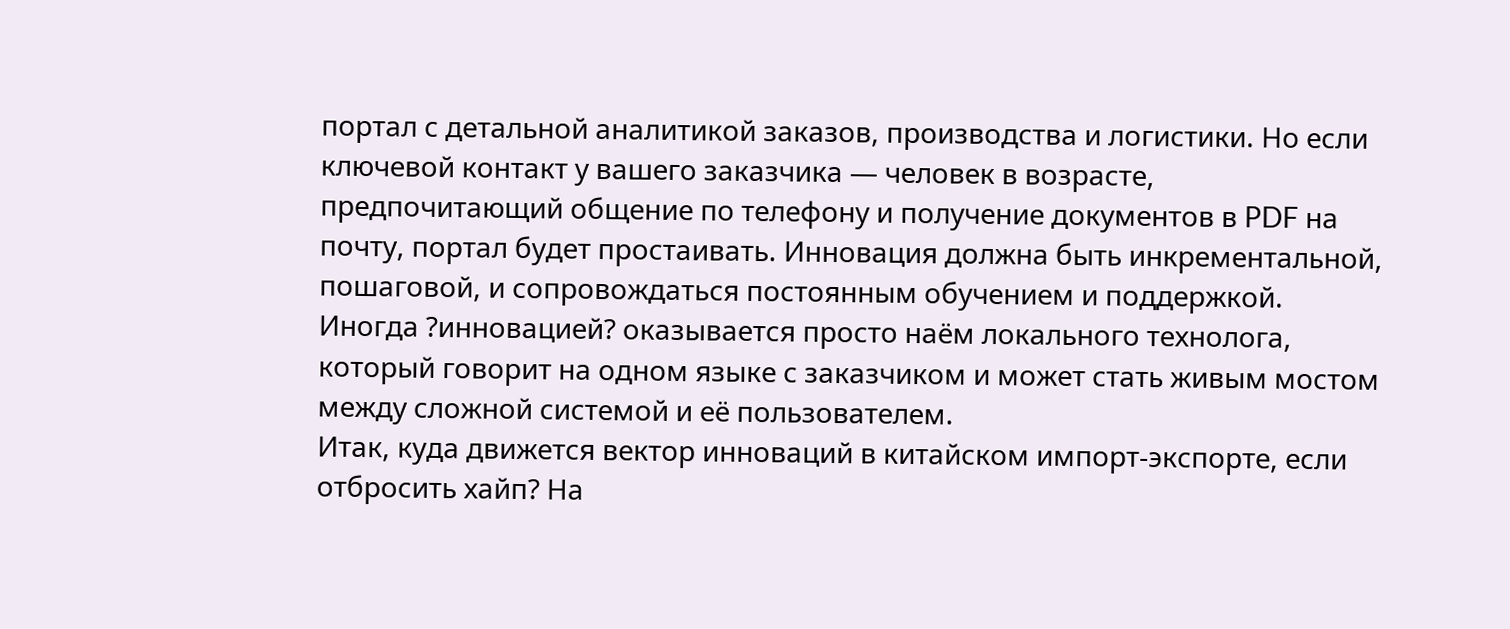портал с детальной аналитикой заказов, производства и логистики. Но если ключевой контакт у вашего заказчика — человек в возрасте, предпочитающий общение по телефону и получение документов в PDF на почту, портал будет простаивать. Инновация должна быть инкрементальной, пошаговой, и сопровождаться постоянным обучением и поддержкой. Иногда ?инновацией? оказывается просто наём локального технолога, который говорит на одном языке с заказчиком и может стать живым мостом между сложной системой и её пользователем.
Итак, куда движется вектор инноваций в китайском импорт-экспорте, если отбросить хайп? На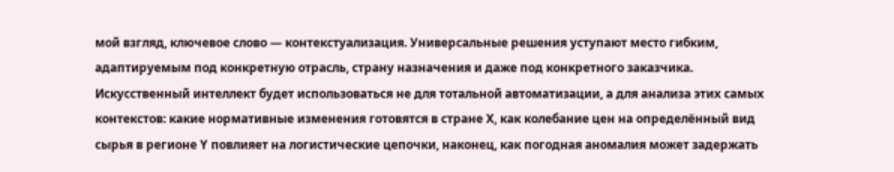мой взгляд, ключевое слово — контекстуализация. Универсальные решения уступают место гибким, адаптируемым под конкретную отрасль, страну назначения и даже под конкретного заказчика. Искусственный интеллект будет использоваться не для тотальной автоматизации, а для анализа этих самых контекстов: какие нормативные изменения готовятся в стране X, как колебание цен на определённый вид сырья в регионе Y повлияет на логистические цепочки, наконец, как погодная аномалия может задержать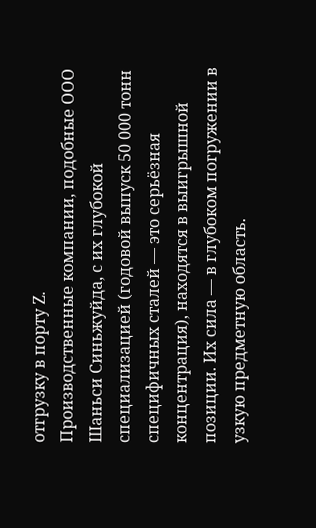отгрузку в порту Z.
Производственные компании, подобные ООО Шаньси Синьжуйда, с их глубокой специализацией (годовой выпуск 50 000 тонн специфичных сталей — это серьёзная концентрация), находятся в выигрышной позиции. Их сила — в глубоком погружении в узкую предметную область.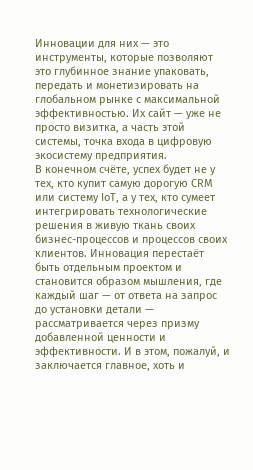Инновации для них — это инструменты, которые позволяют это глубинное знание упаковать, передать и монетизировать на глобальном рынке с максимальной эффективностью. Их сайт — уже не просто визитка, а часть этой системы, точка входа в цифровую экосистему предприятия.
В конечном счёте, успех будет не у тех, кто купит самую дорогую CRM или систему IoT, а у тех, кто сумеет интегрировать технологические решения в живую ткань своих бизнес-процессов и процессов своих клиентов. Инновация перестаёт быть отдельным проектом и становится образом мышления, где каждый шаг — от ответа на запрос до установки детали — рассматривается через призму добавленной ценности и эффективности. И в этом, пожалуй, и заключается главное, хоть и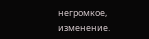негромкое, изменение.